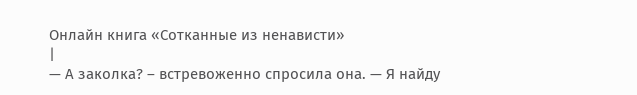Онлайн книга «Сотканные из ненависти»
|
— А заколка? – встревоженно спросила она. — Я найду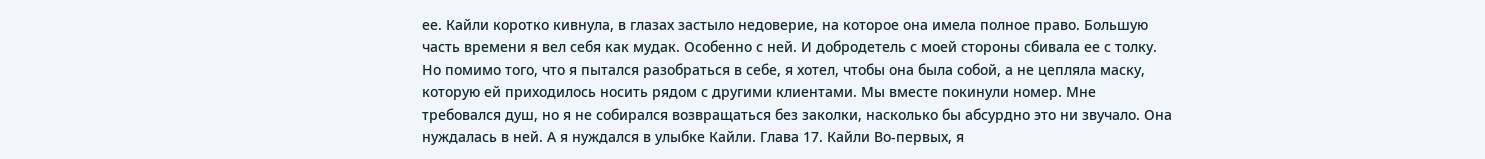ее. Кайли коротко кивнула, в глазах застыло недоверие, на которое она имела полное право. Большую часть времени я вел себя как мудак. Особенно с ней. И добродетель с моей стороны сбивала ее с толку. Но помимо того, что я пытался разобраться в себе, я хотел, чтобы она была собой, а не цепляла маску, которую ей приходилось носить рядом с другими клиентами. Мы вместе покинули номер. Мне требовался душ, но я не собирался возвращаться без заколки, насколько бы абсурдно это ни звучало. Она нуждалась в ней. А я нуждался в улыбке Кайли. Глава 17. Кайли Во-первых, я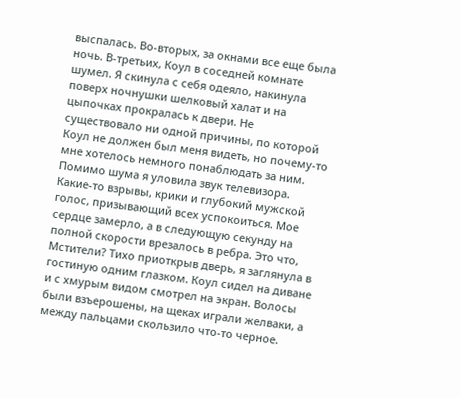выспалась. Во-вторых, за окнами все еще была ночь. В-третьих, Коул в соседней комнате шумел. Я скинула с себя одеяло, накинула поверх ночнушки шелковый халат и на цыпочках прокралась к двери. Не существовало ни одной причины, по которой Коул не должен был меня видеть, но почему-то мне хотелось немного понаблюдать за ним. Помимо шума я уловила звук телевизора. Какие-то взрывы, крики и глубокий мужской голос, призывающий всех успокоиться. Мое сердце замерло, а в следующую секунду на полной скорости врезалось в ребра. Это что, Мстители? Тихо приоткрыв дверь, я заглянула в гостиную одним глазком. Коул сидел на диване и с хмурым видом смотрел на экран. Волосы были взъерошены, на щеках играли желваки, а между пальцами скользило что-то черное.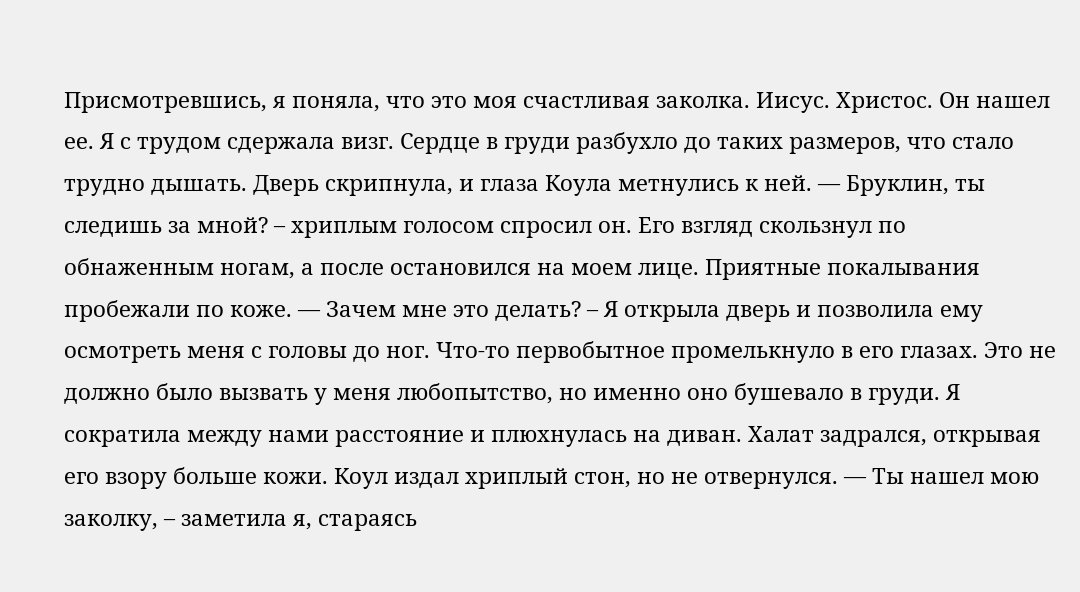Присмотревшись, я поняла, что это моя счастливая заколка. Иисус. Христос. Он нашел ее. Я с трудом сдержала визг. Сердце в груди разбухло до таких размеров, что стало трудно дышать. Дверь скрипнула, и глаза Коула метнулись к ней. — Бруклин, ты следишь за мной? – хриплым голосом спросил он. Его взгляд скользнул по обнаженным ногам, а после остановился на моем лице. Приятные покалывания пробежали по коже. — Зачем мне это делать? – Я открыла дверь и позволила ему осмотреть меня с головы до ног. Что-то первобытное промелькнуло в его глазах. Это не должно было вызвать у меня любопытство, но именно оно бушевало в груди. Я сократила между нами расстояние и плюхнулась на диван. Халат задрался, открывая его взору больше кожи. Коул издал хриплый стон, но не отвернулся. — Ты нашел мою заколку, – заметила я, стараясь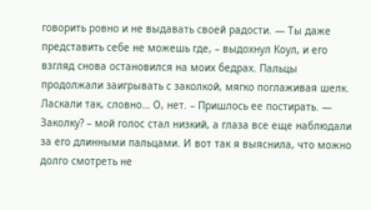говорить ровно и не выдавать своей радости. — Ты даже представить себе не можешь где, – выдохнул Коул, и его взгляд снова остановился на моих бедрах. Пальцы продолжали заигрывать с заколкой, мягко поглаживая шелк. Ласкали так, словно… О, нет. – Пришлось ее постирать. — Заколку? – мой голос стал низкий, а глаза все еще наблюдали за его длинными пальцами. И вот так я выяснила, что можно долго смотреть не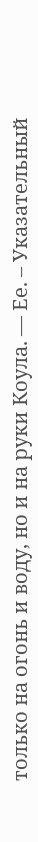только на огонь и воду, но и на руки Коула. — Ее. – Указательный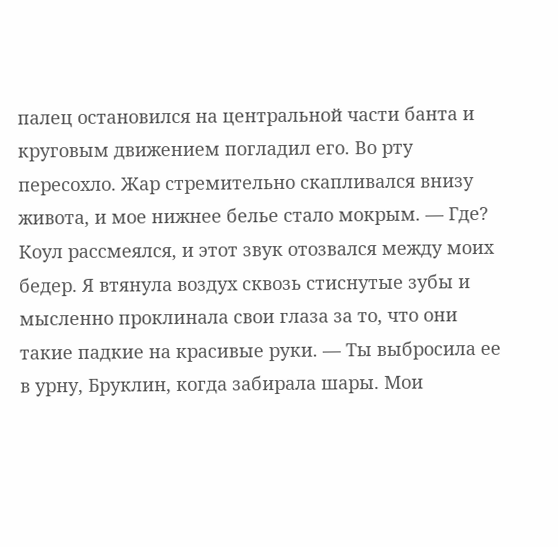палец остановился на центральной части банта и круговым движением погладил его. Во рту пересохло. Жар стремительно скапливался внизу живота, и мое нижнее белье стало мокрым. — Где? Коул рассмеялся, и этот звук отозвался между моих бедер. Я втянула воздух сквозь стиснутые зубы и мысленно проклинала свои глаза за то, что они такие падкие на красивые руки. — Ты выбросила ее в урну, Бруклин, когда забирала шары. Мои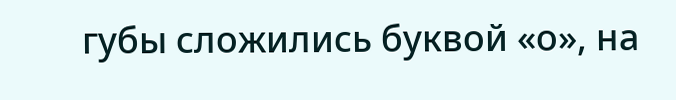губы сложились буквой «о», на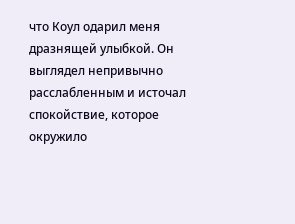что Коул одарил меня дразнящей улыбкой. Он выглядел непривычно расслабленным и источал спокойствие, которое окружило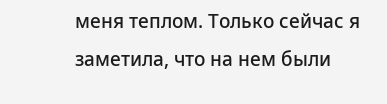меня теплом. Только сейчас я заметила, что на нем были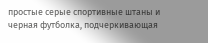простые серые спортивные штаны и черная футболка, подчеркивающая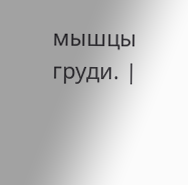мышцы груди. |